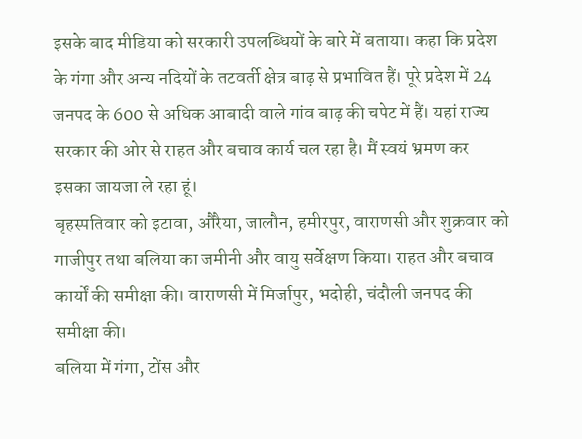इसके बाद मीडिया को सरकारी उपलब्धियों के बारे में बताया। कहा कि प्रदेश के गंगा और अन्य नदियों के तटवर्ती क्षेत्र बाढ़ से प्रभावित हैं। पूरे प्रदेश में 24 जनपद के 600 से अधिक आबादी वाले गांव बाढ़ की चपेट में हैं। यहां राज्य सरकार की ओर से राहत और बचाव कार्य चल रहा है। मैं स्वयं भ्रमण कर इसका जायजा ले रहा हूं।
बृहस्पतिवार को इटावा, औरैया, जालौन, हमीरपुर, वाराणसी और शुक्रवार को गाजीपुर तथा बलिया का जमीनी और वायु सर्वेक्षण किया। राहत और बचाव कार्यों की समीक्षा की। वाराणसी में मिर्जापुर, भदोही, चंदौली जनपद की समीक्षा की।
बलिया में गंगा, टोंस और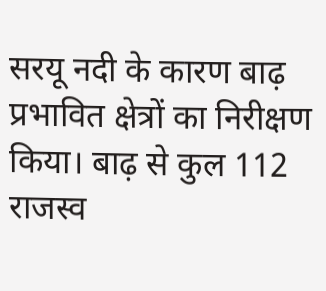सरयू नदी के कारण बाढ़ प्रभावित क्षेत्रों का निरीक्षण किया। बाढ़ से कुल 112 राजस्व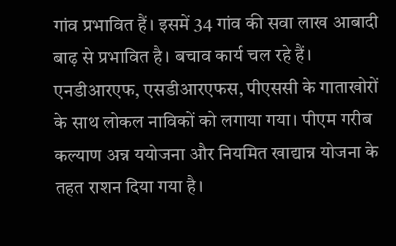गांव प्रभावित हैं। इसमें 34 गांव की सवा लाख आबादी बाढ़ से प्रभावित है। बचाव कार्य चल रहे हैं। एनडीआरएफ, एसडीआरएफस, पीएससी के गाताखोरों के साथ लोकल नाविकों को लगाया गया। पीएम गरीब कल्याण अन्न ययोजना और नियमित खाद्यान्न योजना के तहत राशन दिया गया है।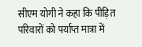सीएम योगी ने कहा कि पीड़ित परिवारों को पर्याप्त मात्रा में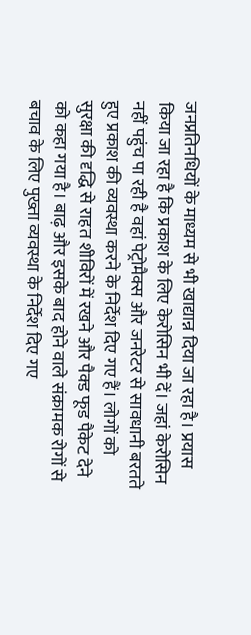जनप्रतिनधियों के माध्यम से भी खाद्यान्न दिया जा रहा है। प्रयास किया जा रहा है कि प्रकाश के लिए केरोसिन भी दें। जहां केरोसिन नहीं पहुंच पा रही है वहां पेट्रोमैक्स और जनरेटर से सावधानी बरतते हुए प्रकाश की व्यवस्था करने के निर्देश दिए गए हैं। लोगों को सुरक्षा की दृद्धि से राहत शीविरों में रखने और पैक्ड फूड पैकेट देने को कहा गया है। बाढ़ और इसके बाद होने वाले संक्रामक रोगों से बचाव के लिए पुख्ता व्यवस्था के निर्देश दिए गए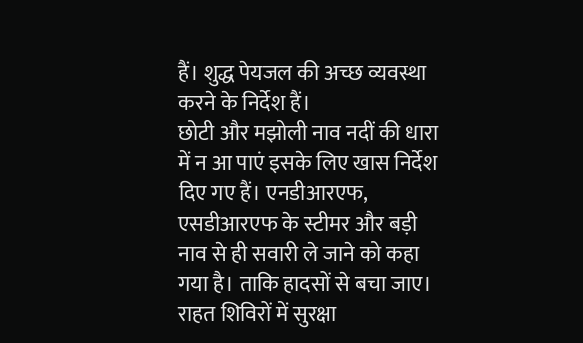हैं। शुद्ध पेयजल की अच्छ व्यवस्था करने के निर्देश हैं।
छोटी और मझोली नाव नदीं की धारा में न आ पाएं इसके लिए खास निर्देश दिए गए हैं। एनडीआरएफ, एसडीआरएफ के स्टीमर और बड़ी नाव से ही सवारी ले जाने को कहा गया है। ताकि हादसों से बचा जाए। राहत शिविरों में सुरक्षा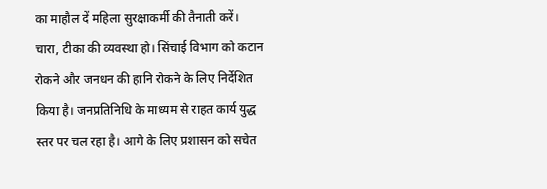का माहौल दें महिला सुरक्षाकर्मी की तैनाती करें।
चारा, टीका की व्यवस्था हो। सिंचाई विभाग को कटान रोकने और जनधन की हानि रोकने के लिए निर्देशित किया है। जनप्रतिनिधि के माध्यम से राहत कार्य युद्ध स्तर पर चल रहा है। आगे के लिए प्रशासन को सचेत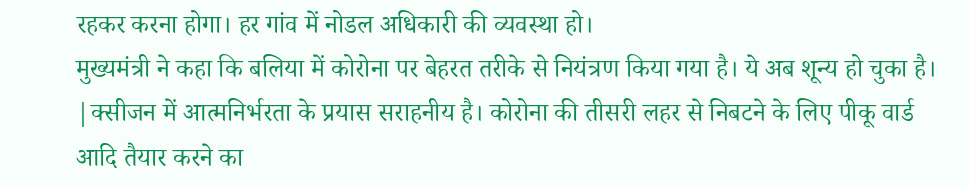रहकर करना होगा। हर गांव में नोडल अधिकारी की व्यवस्था हो।
मुख्यमंत्री ने कहा कि बलिया में कोरोना पर बेहरत तरीके से नियंत्रण किया गया है। ये अब शून्य हो चुका है। |क्सीजन में आत्मनिर्भरता के प्रयास सराहनीय है। कोरोना की तीसरी लहर से निबटने के लिए पीकू वार्ड आदि तैयार करने का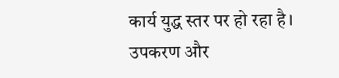कार्य युद्ध स्तर पर हो रहा है। उपकरण और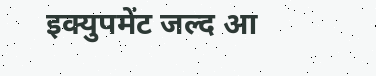इक्युपमेंट जल्द आ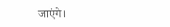जाएंगे।